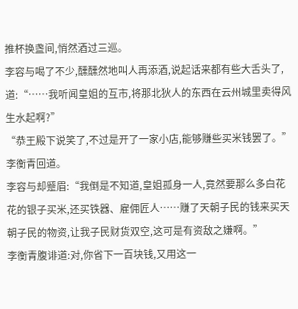推杯换盏间,悄然酒过三巡。
李容与喝了不少,醺醺然地叫人再添酒,说起话来都有些大舌头了,道:“……我听闻皇姐的互市,将那北狄人的东西在云州城里卖得风生水起啊?”
“恭王殿下说笑了,不过是开了一家小店,能够赚些买米钱罢了。”李衡青回道。
李容与却蹙眉:“我倒是不知道,皇姐孤身一人,竟然要那么多白花花的银子买米,还买铁器、雇佣匠人……赚了天朝子民的钱来买天朝子民的物资,让我子民财货双空,这可是有资敌之嫌啊。”
李衡青腹诽道:对,你省下一百块钱,又用这一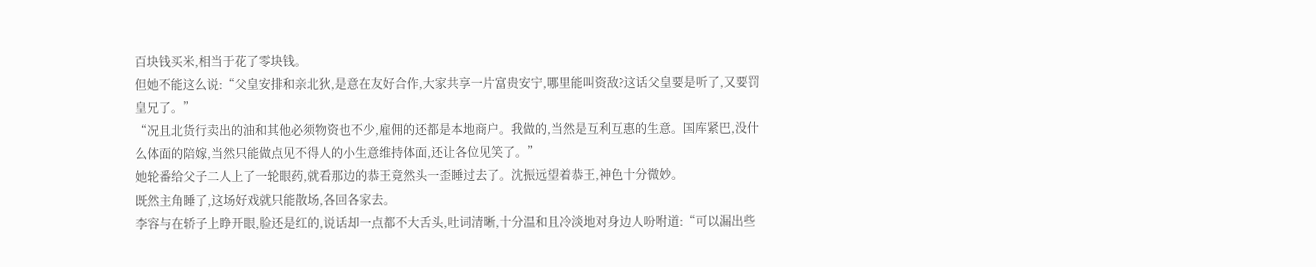百块钱买米,相当于花了零块钱。
但她不能这么说:“父皇安排和亲北狄,是意在友好合作,大家共享一片富贵安宁,哪里能叫资敌?这话父皇要是听了,又要罚皇兄了。”
“况且北货行卖出的油和其他必须物资也不少,雇佣的还都是本地商户。我做的,当然是互利互惠的生意。国库紧巴,没什么体面的陪嫁,当然只能做点见不得人的小生意维持体面,还让各位见笑了。”
她轮番给父子二人上了一轮眼药,就看那边的恭王竟然头一歪睡过去了。沈振远望着恭王,神色十分微妙。
既然主角睡了,这场好戏就只能散场,各回各家去。
李容与在轿子上睁开眼,脸还是红的,说话却一点都不大舌头,吐词清晰,十分温和且冷淡地对身边人吩咐道:“可以漏出些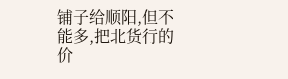铺子给顺阳,但不能多,把北货行的价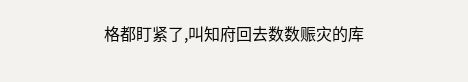格都盯紧了,叫知府回去数数赈灾的库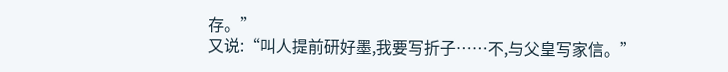存。”
又说:“叫人提前研好墨,我要写折子……不,与父皇写家信。”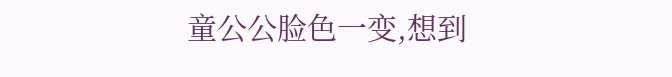童公公脸色一变,想到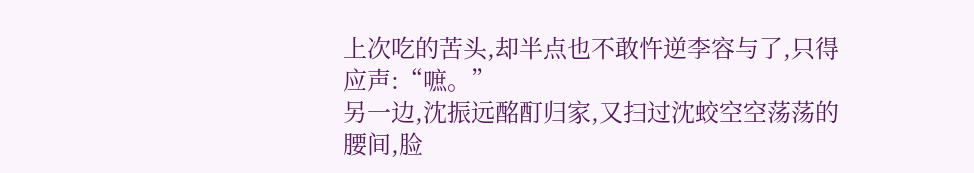上次吃的苦头,却半点也不敢忤逆李容与了,只得应声:“嗻。”
另一边,沈振远酩酊归家,又扫过沈蛟空空荡荡的腰间,脸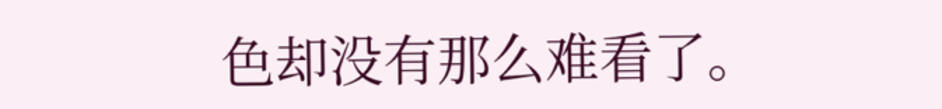色却没有那么难看了。